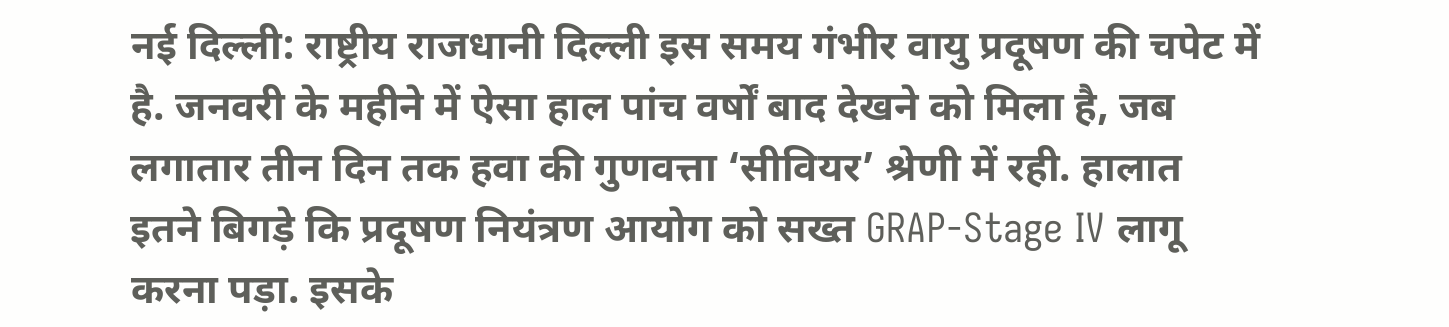नई दिल्ली: राष्ट्रीय राजधानी दिल्ली इस समय गंभीर वायु प्रदूषण की चपेट में है. जनवरी के महीने में ऐसा हाल पांच वर्षों बाद देखने को मिला है, जब लगातार तीन दिन तक हवा की गुणवत्ता ‘सीवियर’ श्रेणी में रही. हालात इतने बिगड़े कि प्रदूषण नियंत्रण आयोग को सख्त GRAP-Stage IV लागू करना पड़ा. इसके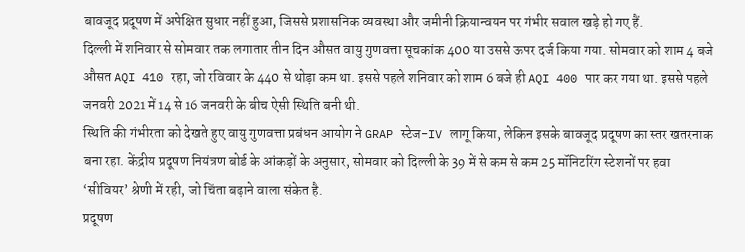बावजूद प्रदूषण में अपेक्षित सुधार नहीं हुआ, जिससे प्रशासनिक व्यवस्था और जमीनी क्रियान्वयन पर गंभीर सवाल खड़े हो गए हैं.
दिल्ली में शनिवार से सोमवार तक लगातार तीन दिन औसत वायु गुणवत्ता सूचकांक 400 या उससे ऊपर दर्ज किया गया. सोमवार को शाम 4 बजे औसत AQI 410 रहा, जो रविवार के 440 से थोड़ा कम था. इससे पहले शनिवार को शाम 6 बजे ही AQI 400 पार कर गया था. इससे पहले जनवरी 2021 में 14 से 16 जनवरी के बीच ऐसी स्थिति बनी थी.
स्थिति की गंभीरता को देखते हुए वायु गुणवत्ता प्रबंधन आयोग ने GRAP स्टेज-IV लागू किया, लेकिन इसके बावजूद प्रदूषण का स्तर खतरनाक बना रहा. केंद्रीय प्रदूषण नियंत्रण बोर्ड के आंकड़ों के अनुसार, सोमवार को दिल्ली के 39 में से कम से कम 25 मॉनिटरिंग स्टेशनों पर हवा ‘सीवियर’ श्रेणी में रही, जो चिंता बढ़ाने वाला संकेत है.
प्रदूषण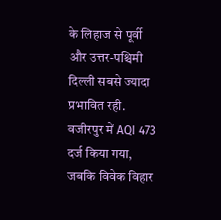के लिहाज से पूर्वी और उत्तर-पश्चिमी दिल्ली सबसे ज्यादा प्रभावित रही. वजीरपुर में AQI 473 दर्ज किया गया, जबकि विवेक विहार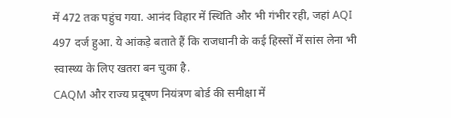में 472 तक पहुंच गया. आनंद विहार में स्थिति और भी गंभीर रही, जहां AQI 497 दर्ज हुआ. ये आंकड़े बताते हैं कि राजधानी के कई हिस्सों में सांस लेना भी स्वास्थ्य के लिए खतरा बन चुका है.
CAQM और राज्य प्रदूषण नियंत्रण बोर्ड की समीक्षा में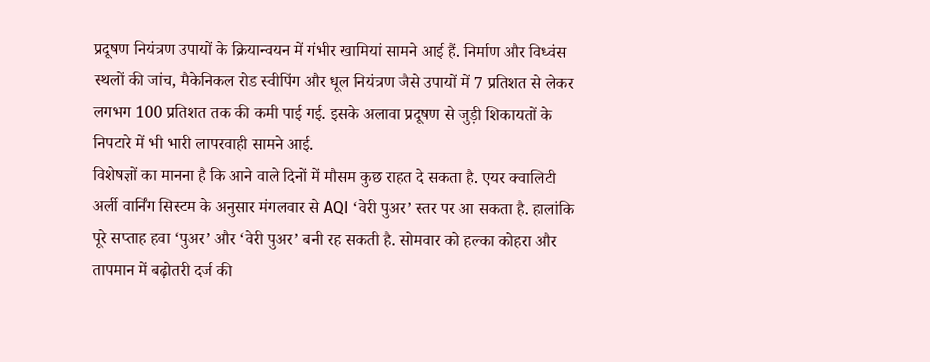प्रदूषण नियंत्रण उपायों के क्रियान्वयन में गंभीर खामियां सामने आई हैं. निर्माण और विध्वंस स्थलों की जांच, मैकेनिकल रोड स्वीपिंग और धूल नियंत्रण जैसे उपायों में 7 प्रतिशत से लेकर लगभग 100 प्रतिशत तक की कमी पाई गई. इसके अलावा प्रदूषण से जुड़ी शिकायतों के निपटारे में भी भारी लापरवाही सामने आई.
विशेषज्ञों का मानना है कि आने वाले दिनों में मौसम कुछ राहत दे सकता है. एयर क्वालिटी अर्ली वार्निंग सिस्टम के अनुसार मंगलवार से AQI ‘वेरी पुअर’ स्तर पर आ सकता है. हालांकि पूरे सप्ताह हवा ‘पुअर’ और ‘वेरी पुअर’ बनी रह सकती है. सोमवार को हल्का कोहरा और तापमान में बढ़ोतरी दर्ज की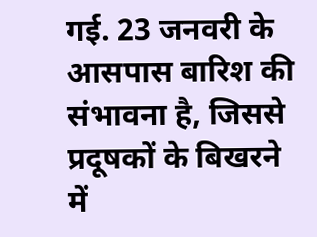गई. 23 जनवरी के आसपास बारिश की संभावना है, जिससे प्रदूषकों के बिखरने में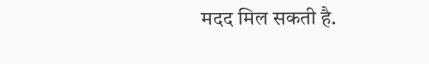मदद मिल सकती है.